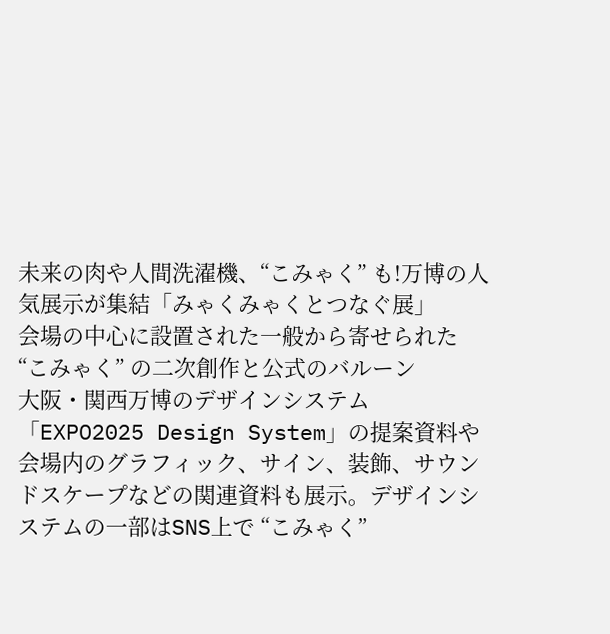未来の肉や人間洗濯機、“こみゃく” も!万博の人気展示が集結「みゃくみゃくとつなぐ展」
会場の中心に設置された一般から寄せられた “こみゃく” の二次創作と公式のバルーン
大阪・関西万博のデザインシステム「EXPO2025 Design System」の提案資料や会場内のグラフィック、サイン、装飾、サウンドスケープなどの関連資料も展示。デザインシステムの一部はSNS上で “こみゃく”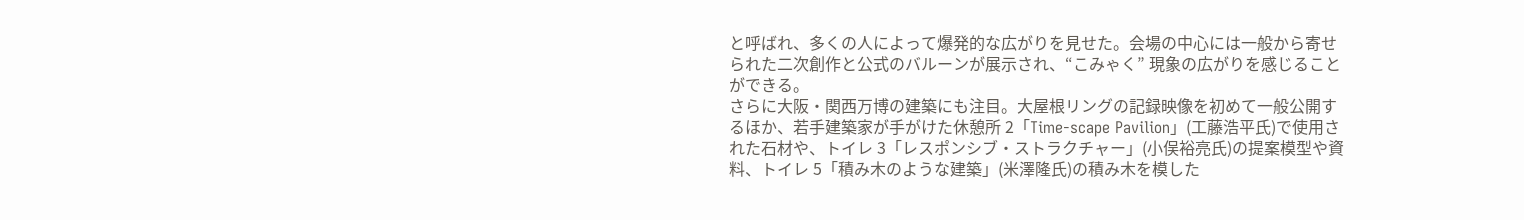と呼ばれ、多くの人によって爆発的な広がりを見せた。会場の中心には一般から寄せられた二次創作と公式のバルーンが展示され、“こみゃく” 現象の広がりを感じることができる。
さらに大阪・関西万博の建築にも注目。大屋根リングの記録映像を初めて一般公開するほか、若手建築家が手がけた休憩所 2「Time-scape Pavilion」(工藤浩平氏)で使用された石材や、トイレ 3「レスポンシブ・ストラクチャー」(小俣裕亮氏)の提案模型や資料、トイレ 5「積み木のような建築」(米澤隆氏)の積み木を模した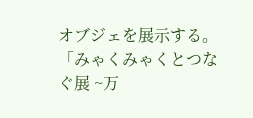オブジェを展示する。
「みゃくみゃくとつなぐ展 ~万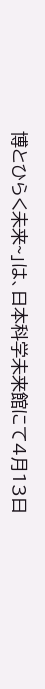博とひらく未来~」は、日本科学未来館にて4月13日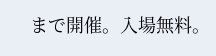まで開催。入場無料。